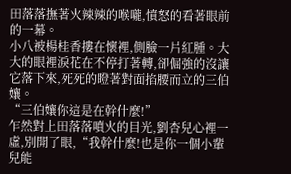田落落撫著火辣辣的喉嚨,憤怒的看著眼前的一幕。
小八被楊桂香摟在懷裡,側臉一片紅腫。大大的眼裡淚花在不停打著轉,卻倔強的沒讓它落下來,死死的瞪著對面掐腰而立的三伯孃。
“三伯孃你這是在幹什麼!”
乍然對上田落落噴火的目光,劉杏兒心裡一虛,別開了眼,“我幹什麼!也是你一個小輩兒能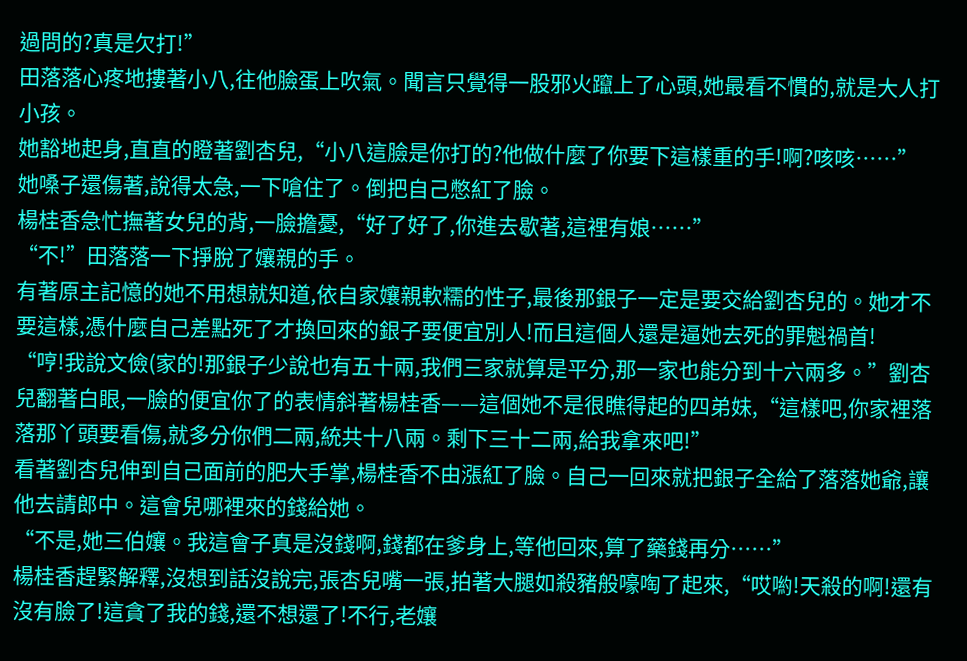過問的?真是欠打!”
田落落心疼地摟著小八,往他臉蛋上吹氣。聞言只覺得一股邪火躥上了心頭,她最看不慣的,就是大人打小孩。
她豁地起身,直直的瞪著劉杏兒,“小八這臉是你打的?他做什麼了你要下這樣重的手!啊?咳咳……”
她嗓子還傷著,說得太急,一下嗆住了。倒把自己憋紅了臉。
楊桂香急忙撫著女兒的背,一臉擔憂,“好了好了,你進去歇著,這裡有娘……”
“不!”田落落一下掙脫了孃親的手。
有著原主記憶的她不用想就知道,依自家孃親軟糯的性子,最後那銀子一定是要交給劉杏兒的。她才不要這樣,憑什麼自己差點死了才換回來的銀子要便宜別人!而且這個人還是逼她去死的罪魁禍首!
“哼!我說文儉(家的!那銀子少說也有五十兩,我們三家就算是平分,那一家也能分到十六兩多。”劉杏兒翻著白眼,一臉的便宜你了的表情斜著楊桂香——這個她不是很瞧得起的四弟妹,“這樣吧,你家裡落落那丫頭要看傷,就多分你們二兩,統共十八兩。剩下三十二兩,給我拿來吧!”
看著劉杏兒伸到自己面前的肥大手掌,楊桂香不由漲紅了臉。自己一回來就把銀子全給了落落她爺,讓他去請郎中。這會兒哪裡來的錢給她。
“不是,她三伯孃。我這會子真是沒錢啊,錢都在爹身上,等他回來,算了藥錢再分……”
楊桂香趕緊解釋,沒想到話沒說完,張杏兒嘴一張,拍著大腿如殺豬般嚎啕了起來,“哎喲!天殺的啊!還有沒有臉了!這貪了我的錢,還不想還了!不行,老孃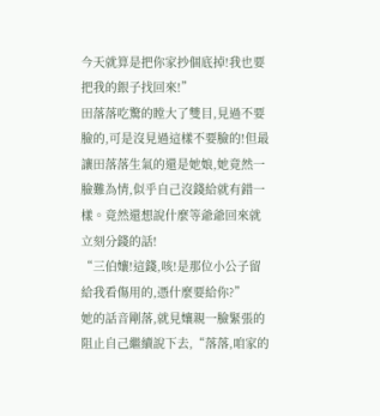今天就算是把你家抄個底掉!我也要把我的銀子找回來!”
田落落吃驚的瞠大了雙目,見過不要臉的,可是沒見過這樣不要臉的!但最讓田落落生氣的還是她娘,她竟然一臉難為情,似乎自己沒錢給就有錯一樣。竟然還想說什麼等爺爺回來就立刻分錢的話!
“三伯孃!這錢,咳!是那位小公子留給我看傷用的,憑什麼要給你?”
她的話音剛落,就見孃親一臉緊張的阻止自己繼續說下去,“落落,咱家的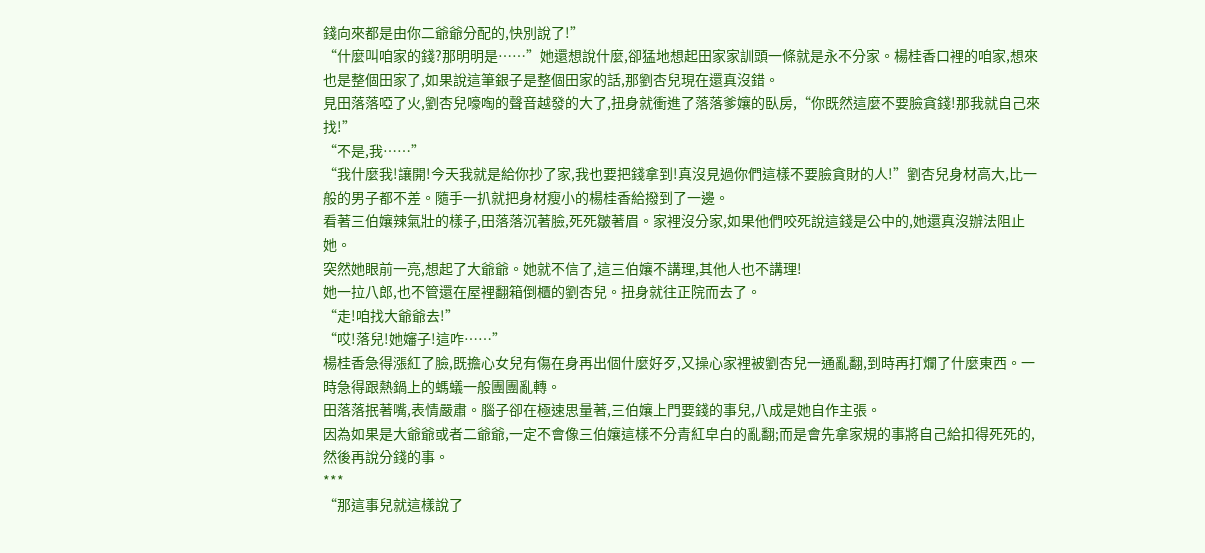錢向來都是由你二爺爺分配的,快別說了!”
“什麼叫咱家的錢?那明明是……”她還想說什麼,卻猛地想起田家家訓頭一條就是永不分家。楊桂香口裡的咱家,想來也是整個田家了,如果說這筆銀子是整個田家的話,那劉杏兒現在還真沒錯。
見田落落啞了火,劉杏兒嚎啕的聲音越發的大了,扭身就衝進了落落爹孃的臥房,“你既然這麼不要臉貪錢!那我就自己來找!”
“不是,我……”
“我什麼我!讓開!今天我就是給你抄了家,我也要把錢拿到!真沒見過你們這樣不要臉貪財的人!”劉杏兒身材高大,比一般的男子都不差。隨手一扒就把身材瘦小的楊桂香給撥到了一邊。
看著三伯孃辣氣壯的樣子,田落落沉著臉,死死皺著眉。家裡沒分家,如果他們咬死說這錢是公中的,她還真沒辦法阻止她。
突然她眼前一亮,想起了大爺爺。她就不信了,這三伯孃不講理,其他人也不講理!
她一拉八郎,也不管還在屋裡翻箱倒櫃的劉杏兒。扭身就往正院而去了。
“走!咱找大爺爺去!”
“哎!落兒!她嬸子!這咋……”
楊桂香急得漲紅了臉,既擔心女兒有傷在身再出個什麼好歹,又操心家裡被劉杏兒一通亂翻,到時再打爛了什麼東西。一時急得跟熱鍋上的螞蟻一般團團亂轉。
田落落抿著嘴,表情嚴肅。腦子卻在極速思量著,三伯孃上門要錢的事兒,八成是她自作主張。
因為如果是大爺爺或者二爺爺,一定不會像三伯孃這樣不分青紅皁白的亂翻;而是會先拿家規的事將自己給扣得死死的,然後再說分錢的事。
***
“那這事兒就這樣說了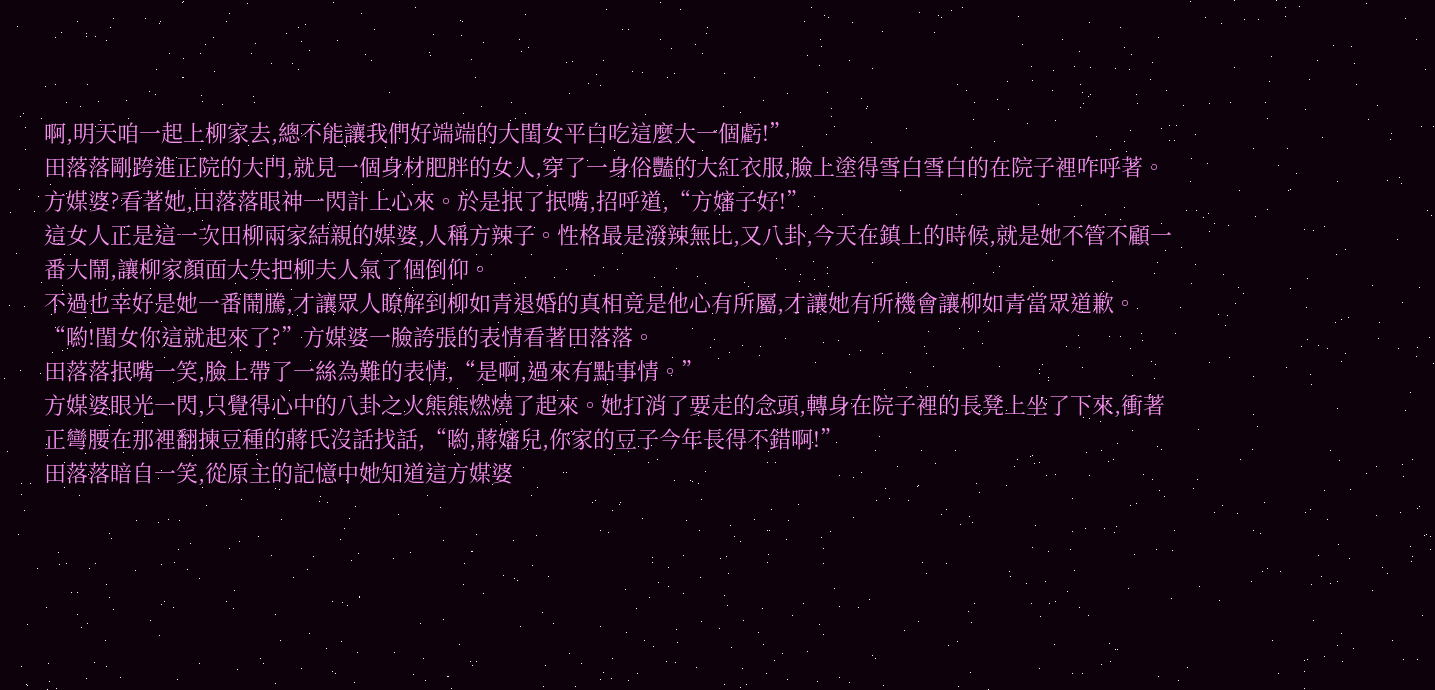啊,明天咱一起上柳家去,總不能讓我們好端端的大閨女平白吃這麼大一個虧!”
田落落剛跨進正院的大門,就見一個身材肥胖的女人,穿了一身俗豔的大紅衣服,臉上塗得雪白雪白的在院子裡咋呼著。
方媒婆?看著她,田落落眼神一閃計上心來。於是抿了抿嘴,招呼道,“方嬸子好!”
這女人正是這一次田柳兩家結親的媒婆,人稱方辣子。性格最是潑辣無比,又八卦,今天在鎮上的時候,就是她不管不顧一番大鬧,讓柳家顏面大失把柳夫人氣了個倒仰。
不過也幸好是她一番鬧騰,才讓眾人瞭解到柳如青退婚的真相竟是他心有所屬,才讓她有所機會讓柳如青當眾道歉。
“喲!閨女你這就起來了?”方媒婆一臉誇張的表情看著田落落。
田落落抿嘴一笑,臉上帶了一絲為難的表情,“是啊,過來有點事情。”
方媒婆眼光一閃,只覺得心中的八卦之火熊熊燃燒了起來。她打消了要走的念頭,轉身在院子裡的長凳上坐了下來,衝著正彎腰在那裡翻揀豆種的蔣氏沒話找話,“喲,蔣嬸兒,你家的豆子今年長得不錯啊!”
田落落暗自一笑,從原主的記憶中她知道這方媒婆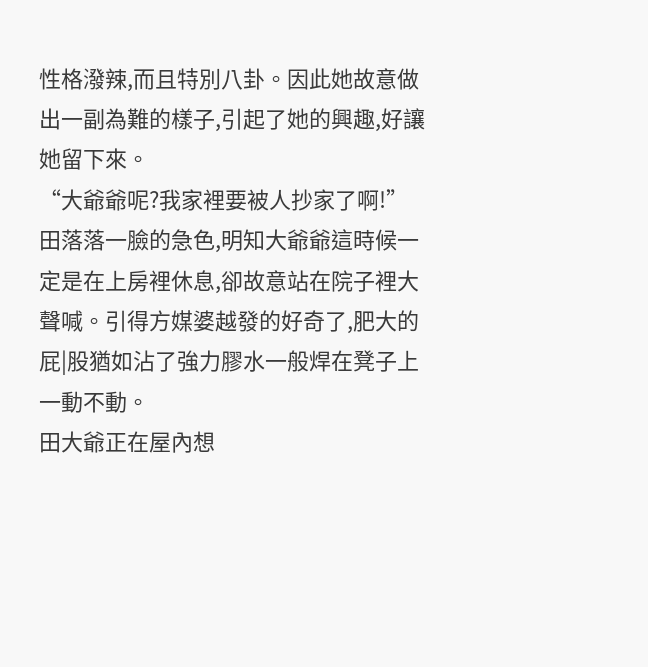性格潑辣,而且特別八卦。因此她故意做出一副為難的樣子,引起了她的興趣,好讓她留下來。
“大爺爺呢?我家裡要被人抄家了啊!”
田落落一臉的急色,明知大爺爺這時候一定是在上房裡休息,卻故意站在院子裡大聲喊。引得方媒婆越發的好奇了,肥大的屁|股猶如沾了強力膠水一般焊在凳子上一動不動。
田大爺正在屋內想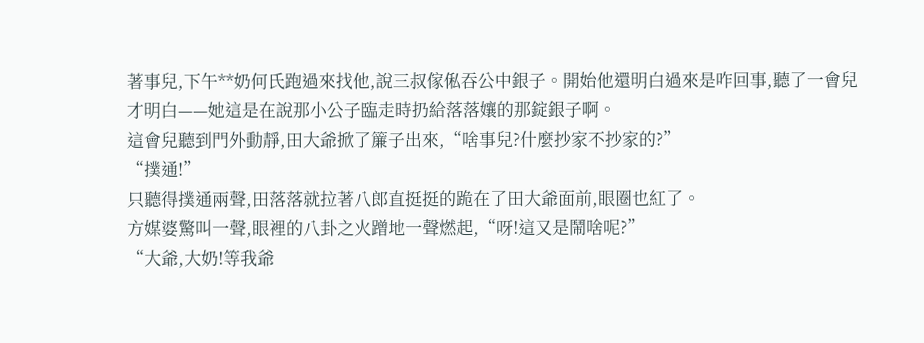著事兒,下午**奶何氏跑過來找他,說三叔傢俬吞公中銀子。開始他還明白過來是咋回事,聽了一會兒才明白——她這是在說那小公子臨走時扔給落落孃的那錠銀子啊。
這會兒聽到門外動靜,田大爺掀了簾子出來,“啥事兒?什麼抄家不抄家的?”
“撲通!”
只聽得撲通兩聲,田落落就拉著八郎直挺挺的跪在了田大爺面前,眼圈也紅了。
方媒婆驚叫一聲,眼裡的八卦之火蹭地一聲燃起,“呀!這又是鬧啥呢?”
“大爺,大奶!等我爺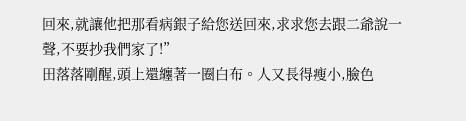回來,就讓他把那看病銀子給您送回來,求求您去跟二爺說一聲,不要抄我們家了!”
田落落剛醒,頭上還纏著一圈白布。人又長得瘦小,臉色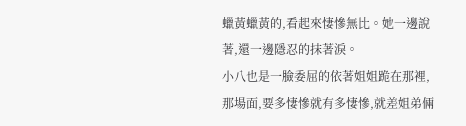蠟黃蠟黃的,看起來悽慘無比。她一邊說著,還一邊隱忍的抹著淚。
小八也是一臉委屈的依著姐姐跪在那裡,那場面,要多悽慘就有多悽慘,就差姐弟倆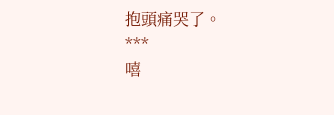抱頭痛哭了。
***
嘻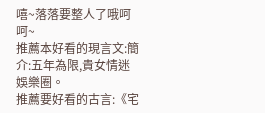嘻~落落要整人了哦呵呵~
推薦本好看的現言文:簡介:五年為限,貴女情迷娛樂圈。
推薦要好看的古言:《宅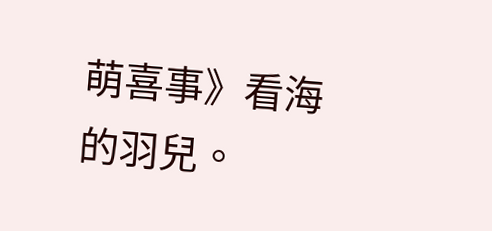萌喜事》看海的羽兒。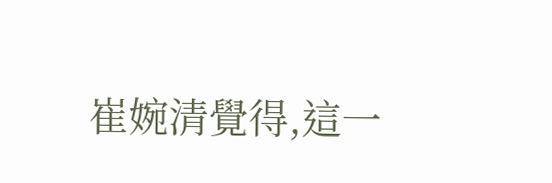崔婉清覺得,這一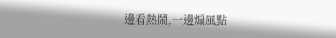邊看熱鬧,一邊煽風點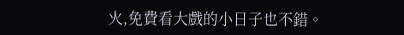火,免費看大戲的小日子也不錯。